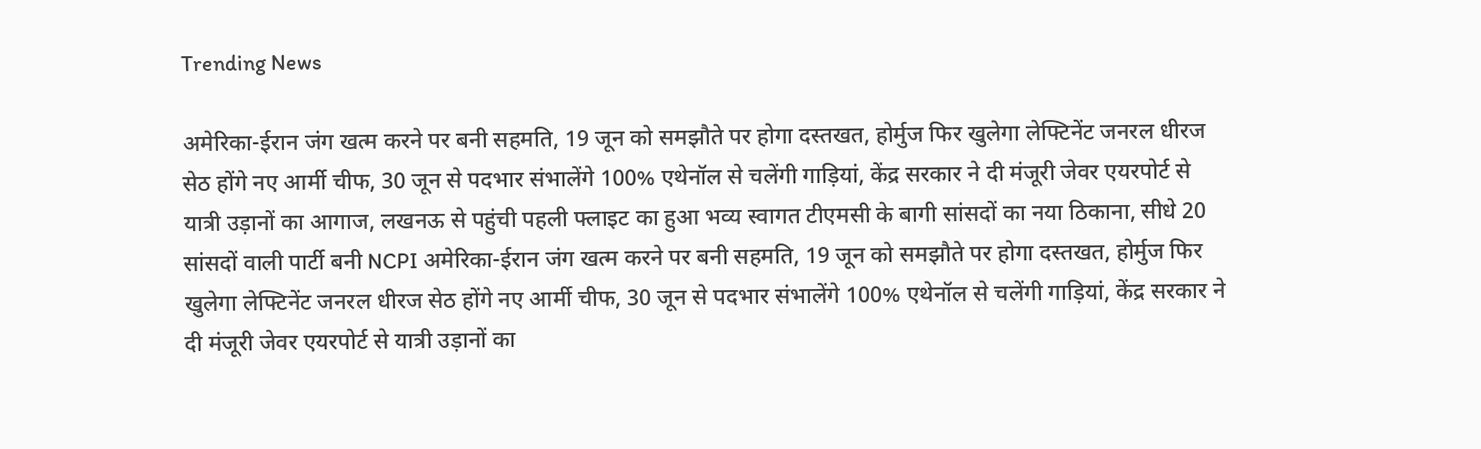Trending News

अमेरिका-ईरान जंग खत्म करने पर बनी सहमति, 19 जून को समझौते पर होगा दस्तखत, होर्मुज फिर खुलेगा लेफ्टिनेंट जनरल धीरज सेठ होंगे नए आर्मी चीफ, 30 जून से पदभार संभालेंगे 100% एथेनॉल से चलेंगी गाड़ियां, केंद्र सरकार ने दी मंजूरी जेवर एयरपोर्ट से यात्री उड़ानों का आगाज, लखनऊ से पहुंची पहली फ्लाइट का हुआ भव्य स्वागत टीएमसी के बागी सांसदों का नया ठिकाना, सीधे 20 सांसदों वाली पार्टी बनी NCPI अमेरिका-ईरान जंग खत्म करने पर बनी सहमति, 19 जून को समझौते पर होगा दस्तखत, होर्मुज फिर खुलेगा लेफ्टिनेंट जनरल धीरज सेठ होंगे नए आर्मी चीफ, 30 जून से पदभार संभालेंगे 100% एथेनॉल से चलेंगी गाड़ियां, केंद्र सरकार ने दी मंजूरी जेवर एयरपोर्ट से यात्री उड़ानों का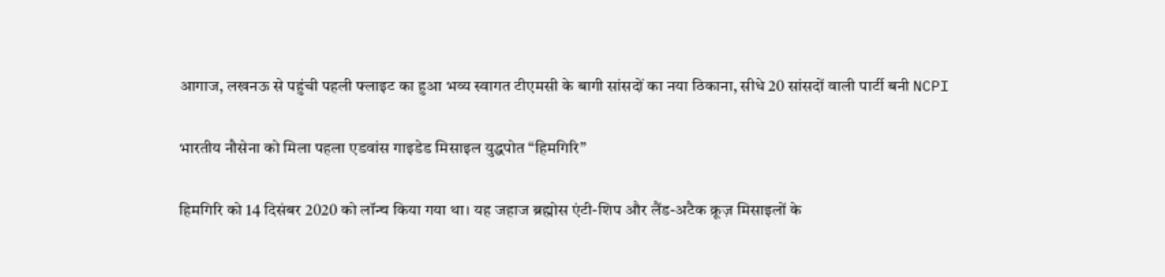आगाज, लखनऊ से पहुंची पहली फ्लाइट का हुआ भव्य स्वागत टीएमसी के बागी सांसदों का नया ठिकाना, सीधे 20 सांसदों वाली पार्टी बनी NCPI

भारतीय नौसेना को मिला पहला एडवांस गाइडेड मिसाइल युद्धपोत “हिमगिरि”

हिमगिरि को 14 दिसंबर 2020 को लॉन्च किया गया था। यह जहाज ब्रह्मोस एंटी-शिप और लैंड-अटैक क्रूज़ मिसाइलों के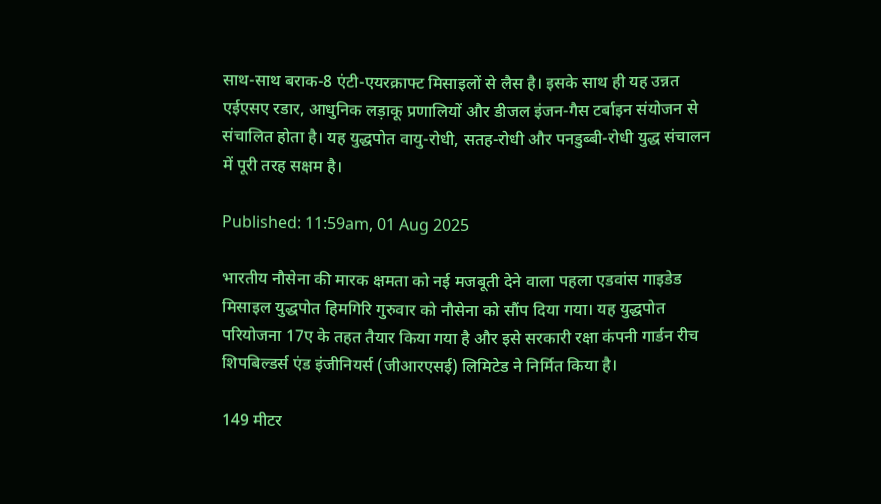साथ-साथ बराक-8 एंटी-एयरक्राफ्ट मिसाइलों से लैस है। इसके साथ ही यह उन्नत एईएसए रडार, आधुनिक लड़ाकू प्रणालियों और डीजल इंजन-गैस टर्बाइन संयोजन से संचालित होता है। यह युद्धपोत वायु-रोधी, सतह-रोधी और पनडुब्बी-रोधी युद्ध संचालन में पूरी तरह सक्षम है।

Published: 11:59am, 01 Aug 2025

भारतीय नौसेना की मारक क्षमता को नई मजबूती देने वाला पहला एडवांस गाइडेड मिसाइल युद्धपोत हिमगिरि गुरुवार को नौसेना को सौंप दिया गया। यह युद्धपोत परियोजना 17ए के तहत तैयार किया गया है और इसे सरकारी रक्षा कंपनी गार्डन रीच शिपबिल्डर्स एंड इंजीनियर्स (जीआरएसई) लिमिटेड ने निर्मित किया है।

149 मीटर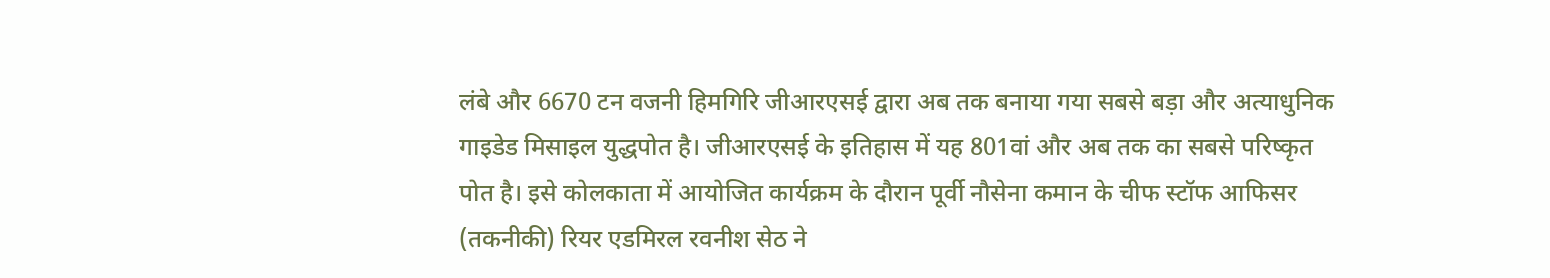लंबे और 6670 टन वजनी हिमगिरि जीआरएसई द्वारा अब तक बनाया गया सबसे बड़ा और अत्याधुनिक गाइडेड मिसाइल युद्धपोत है। जीआरएसई के इतिहास में यह 801वां और अब तक का सबसे परिष्कृत पोत है। इसे कोलकाता में आयोजित कार्यक्रम के दौरान पूर्वी नौसेना कमान के चीफ स्टॉफ आफिसर (तकनीकी) रियर एडमिरल रवनीश सेठ ने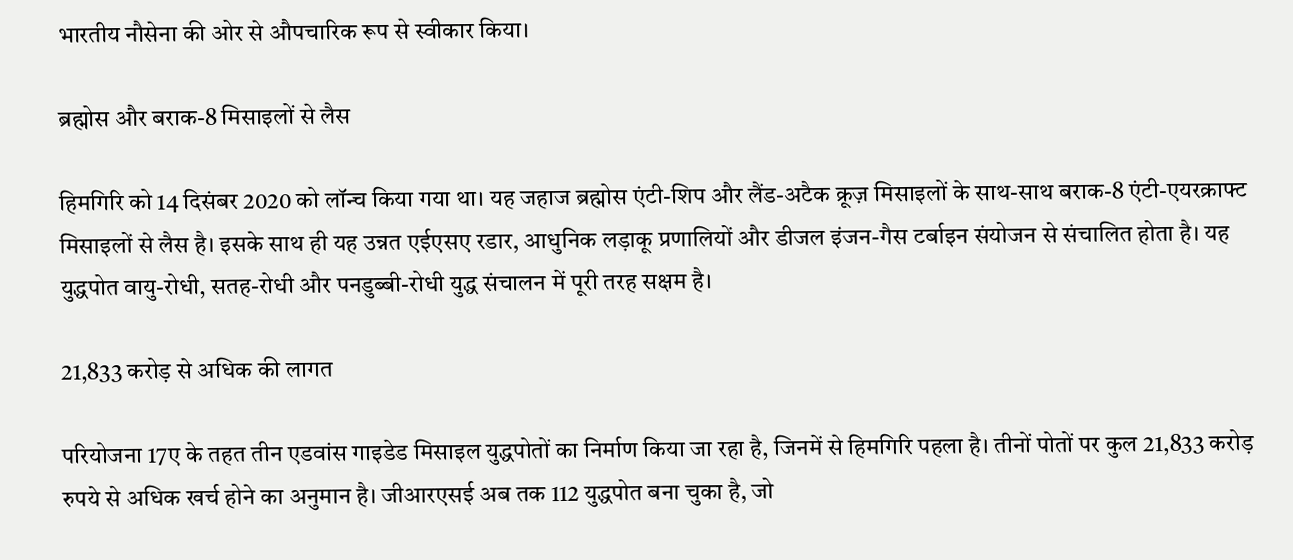भारतीय नौसेना की ओर से औपचारिक रूप से स्वीकार किया।

ब्रह्मोस और बराक-8 मिसाइलों से लैस

हिमगिरि को 14 दिसंबर 2020 को लॉन्च किया गया था। यह जहाज ब्रह्मोस एंटी-शिप और लैंड-अटैक क्रूज़ मिसाइलों के साथ-साथ बराक-8 एंटी-एयरक्राफ्ट मिसाइलों से लैस है। इसके साथ ही यह उन्नत एईएसए रडार, आधुनिक लड़ाकू प्रणालियों और डीजल इंजन-गैस टर्बाइन संयोजन से संचालित होता है। यह युद्धपोत वायु-रोधी, सतह-रोधी और पनडुब्बी-रोधी युद्ध संचालन में पूरी तरह सक्षम है।

21,833 करोड़ से अधिक की लागत

परियोजना 17ए के तहत तीन एडवांस गाइडेड मिसाइल युद्धपोतों का निर्माण किया जा रहा है, जिनमें से हिमगिरि पहला है। तीनों पोतों पर कुल 21,833 करोड़ रुपये से अधिक खर्च होने का अनुमान है। जीआरएसई अब तक 112 युद्धपोत बना चुका है, जो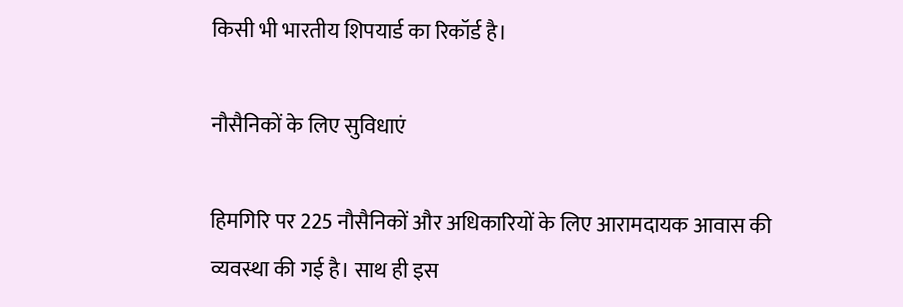किसी भी भारतीय शिपयार्ड का रिकॉर्ड है।

नौसैनिकों के लिए सुविधाएं

हिमगिरि पर 225 नौसैनिकों और अधिकारियों के लिए आरामदायक आवास की व्यवस्था की गई है। साथ ही इस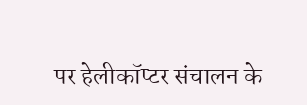पर हेलीकॉप्टर संचालन के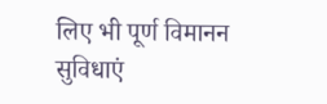लिए भी पूर्ण विमानन सुविधाएं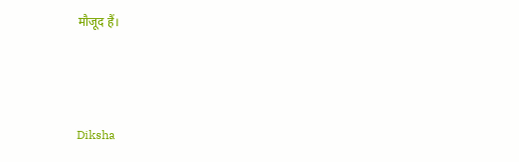मौजूद हैं।



Diksha